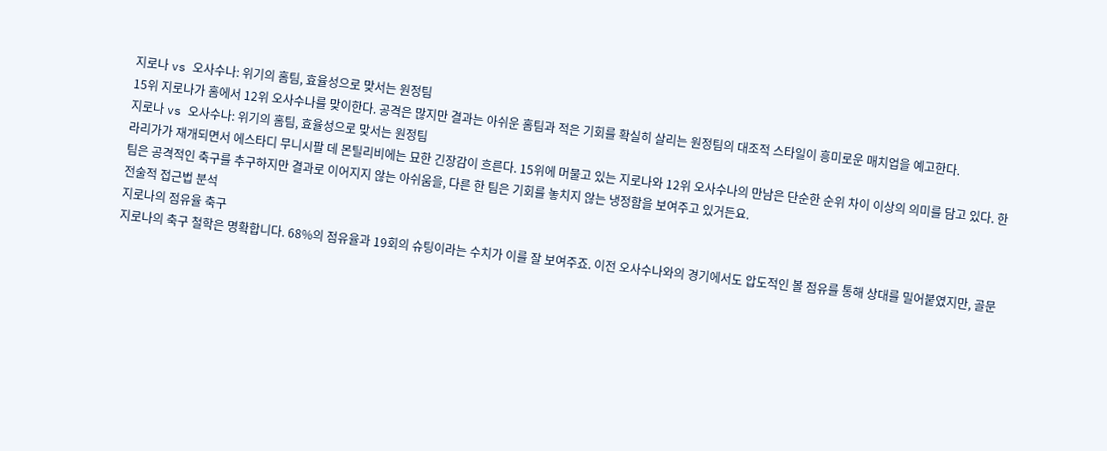지로나 vs 오사수나: 위기의 홈팀, 효율성으로 맞서는 원정팀
15위 지로나가 홈에서 12위 오사수나를 맞이한다. 공격은 많지만 결과는 아쉬운 홈팀과 적은 기회를 확실히 살리는 원정팀의 대조적 스타일이 흥미로운 매치업을 예고한다.
지로나 vs 오사수나: 위기의 홈팀, 효율성으로 맞서는 원정팀
라리가가 재개되면서 에스타디 무니시팔 데 몬틸리비에는 묘한 긴장감이 흐른다. 15위에 머물고 있는 지로나와 12위 오사수나의 만남은 단순한 순위 차이 이상의 의미를 담고 있다. 한 팀은 공격적인 축구를 추구하지만 결과로 이어지지 않는 아쉬움을, 다른 한 팀은 기회를 놓치지 않는 냉정함을 보여주고 있거든요.
전술적 접근법 분석
지로나의 점유율 축구
지로나의 축구 철학은 명확합니다. 68%의 점유율과 19회의 슈팅이라는 수치가 이를 잘 보여주죠. 이전 오사수나와의 경기에서도 압도적인 볼 점유를 통해 상대를 밀어붙였지만, 골문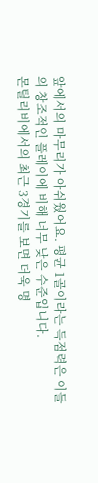앞에서의 마무리가 아쉬웠어요. 평균 1골이라는 득점력은 이들의 창조적인 플레이에 비해 너무 낮은 수준입니다.
몬틸리비에서의 최근 3경기를 보면 더욱 명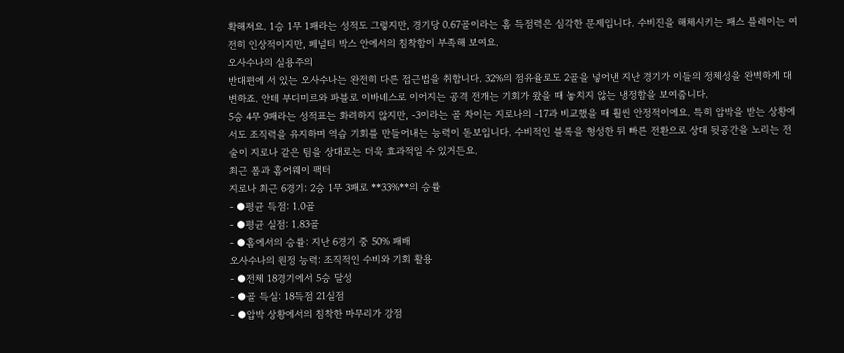확해져요. 1승 1무 1패라는 성적도 그렇지만, 경기당 0.67골이라는 홈 득점력은 심각한 문제입니다. 수비진을 해체시키는 패스 플레이는 여전히 인상적이지만, 페널티 박스 안에서의 침착함이 부족해 보여요.
오사수나의 실용주의
반대편에 서 있는 오사수나는 완전히 다른 접근법을 취합니다. 32%의 점유율로도 2골을 넣어낸 지난 경기가 이들의 정체성을 완벽하게 대변하죠. 안테 부디미르와 파블로 이바녜스로 이어지는 공격 전개는 기회가 왔을 때 놓치지 않는 냉정함을 보여줍니다.
5승 4무 9패라는 성적표는 화려하지 않지만, -3이라는 골 차이는 지로나의 -17과 비교했을 때 훨씬 안정적이에요. 특히 압박을 받는 상황에서도 조직력을 유지하며 역습 기회를 만들어내는 능력이 돋보입니다. 수비적인 블록을 형성한 뒤 빠른 전환으로 상대 뒷공간을 노리는 전술이 지로나 같은 팀을 상대로는 더욱 효과적일 수 있거든요.
최근 폼과 홈어웨이 팩터
지로나 최근 6경기: 2승 1무 3패로 **33%**의 승률
- ●평균 득점: 1.0골
- ●평균 실점: 1.83골
- ●홈에서의 승률: 지난 6경기 중 50% 패배
오사수나의 원정 능력: 조직적인 수비와 기회 활용
- ●전체 18경기에서 5승 달성
- ●골 득실: 18득점 21실점
- ●압박 상황에서의 침착한 마무리가 강점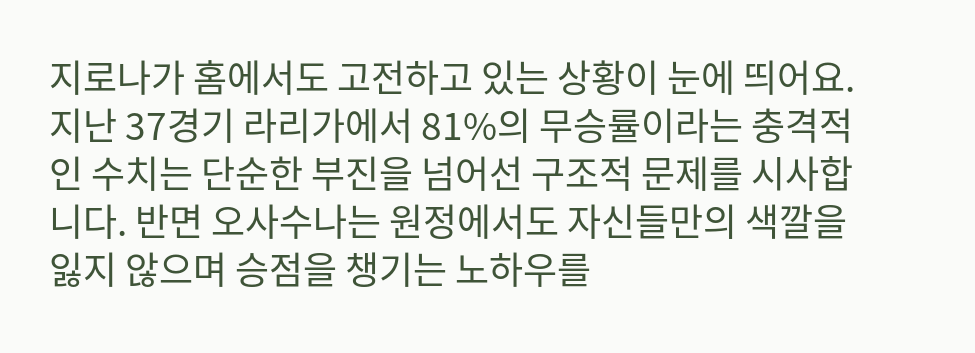지로나가 홈에서도 고전하고 있는 상황이 눈에 띄어요. 지난 37경기 라리가에서 81%의 무승률이라는 충격적인 수치는 단순한 부진을 넘어선 구조적 문제를 시사합니다. 반면 오사수나는 원정에서도 자신들만의 색깔을 잃지 않으며 승점을 챙기는 노하우를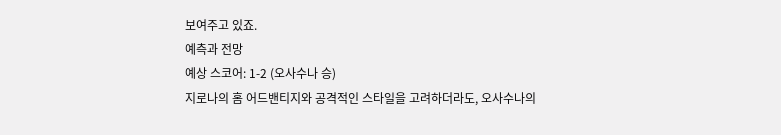보여주고 있죠.
예측과 전망
예상 스코어: 1-2 (오사수나 승)
지로나의 홈 어드밴티지와 공격적인 스타일을 고려하더라도, 오사수나의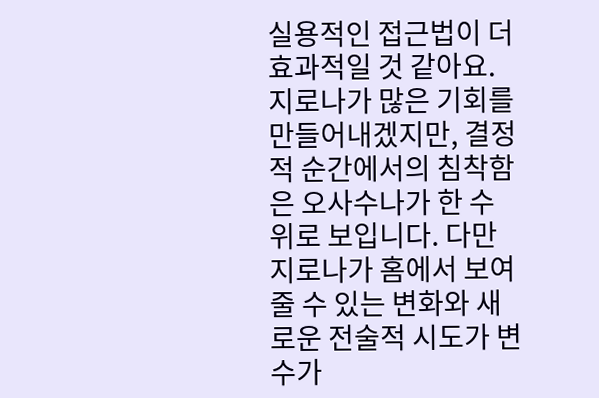실용적인 접근법이 더 효과적일 것 같아요. 지로나가 많은 기회를 만들어내겠지만, 결정적 순간에서의 침착함은 오사수나가 한 수 위로 보입니다. 다만 지로나가 홈에서 보여줄 수 있는 변화와 새로운 전술적 시도가 변수가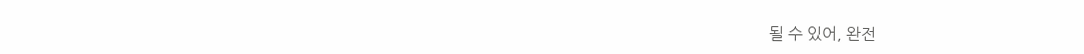될 수 있어, 완전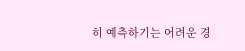히 예측하기는 어려운 경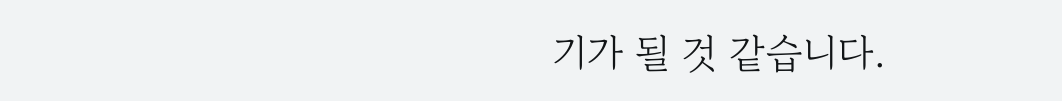기가 될 것 같습니다.